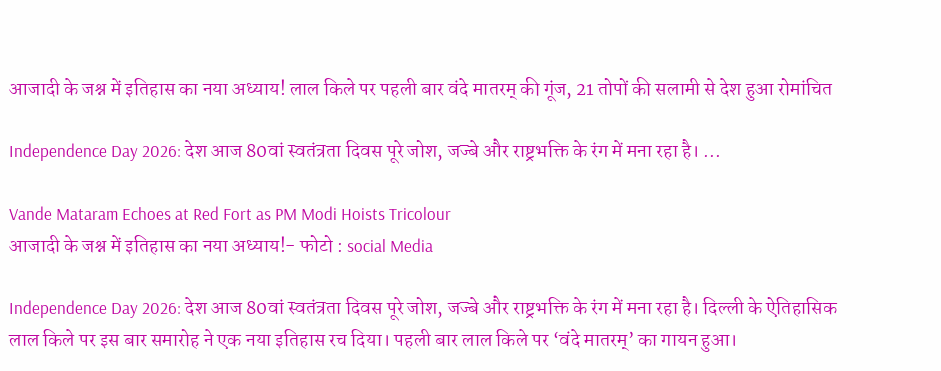आजादी के जश्न में इतिहास का नया अध्याय! लाल किले पर पहली बार वंदे मातरम् की गूंज, 21 तोपों की सलामी से देश हुआ रोमांचित

Independence Day 2026: देश आज 80वां स्वतंत्रता दिवस पूरे जोश, जज्बे और राष्ट्रभक्ति के रंग में मना रहा है। ...

Vande Mataram Echoes at Red Fort as PM Modi Hoists Tricolour
आजादी के जश्न में इतिहास का नया अध्याय!- फोटो : social Media

Independence Day 2026: देश आज 80वां स्वतंत्रता दिवस पूरे जोश, जज्बे और राष्ट्रभक्ति के रंग में मना रहा है। दिल्ली के ऐतिहासिक लाल किले पर इस बार समारोह ने एक नया इतिहास रच दिया। पहली बार लाल किले पर ‘वंदे मातरम्’ का गायन हुआ।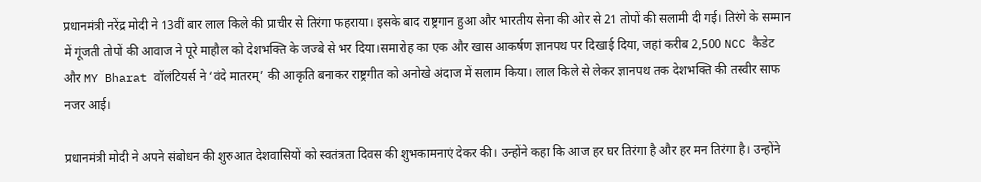प्रधानमंत्री नरेंद्र मोदी ने 13वीं बार लाल किले की प्राचीर से तिरंगा फहराया। इसके बाद राष्ट्रगान हुआ और भारतीय सेना की ओर से 21 तोपों की सलामी दी गई। तिरंगे के सम्मान में गूंजती तोपों की आवाज ने पूरे माहौल को देशभक्ति के जज्बे से भर दिया।समारोह का एक और खास आकर्षण ज्ञानपथ पर दिखाई दिया, जहां करीब 2,500 NCC कैडेट और MY Bharat वॉलंटियर्स ने ‘वंदे मातरम्’ की आकृति बनाकर राष्ट्रगीत को अनोखे अंदाज में सलाम किया। लाल किले से लेकर ज्ञानपथ तक देशभक्ति की तस्वीर साफ नजर आई।

प्रधानमंत्री मोदी ने अपने संबोधन की शुरुआत देशवासियों को स्वतंत्रता दिवस की शुभकामनाएं देकर की। उन्होंने कहा कि आज हर घर तिरंगा है और हर मन तिरंगा है। उन्होंने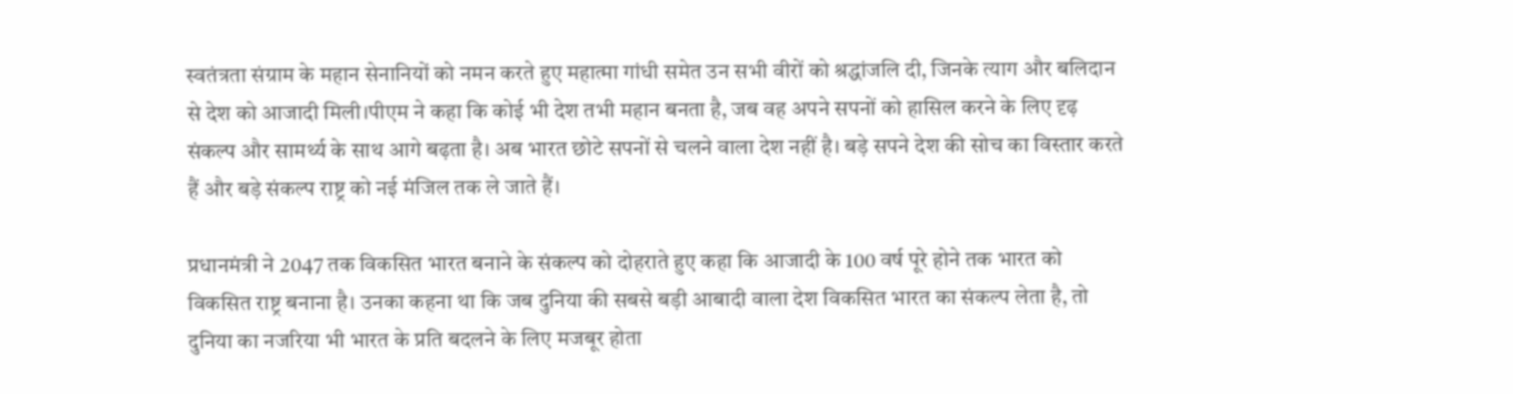स्वतंत्रता संग्राम के महान सेनानियों को नमन करते हुए महात्मा गांधी समेत उन सभी वीरों को श्रद्धांजलि दी, जिनके त्याग और बलिदान से देश को आजादी मिली।पीएम ने कहा कि कोई भी देश तभी महान बनता है, जब वह अपने सपनों को हासिल करने के लिए दृढ़ संकल्प और सामर्थ्य के साथ आगे बढ़ता है। अब भारत छोटे सपनों से चलने वाला देश नहीं है। बड़े सपने देश की सोच का विस्तार करते हैं और बड़े संकल्प राष्ट्र को नई मंजिल तक ले जाते हैं।

प्रधानमंत्री ने 2047 तक विकसित भारत बनाने के संकल्प को दोहराते हुए कहा कि आजादी के 100 वर्ष पूरे होने तक भारत को विकसित राष्ट्र बनाना है। उनका कहना था कि जब दुनिया की सबसे बड़ी आबादी वाला देश विकसित भारत का संकल्प लेता है, तो दुनिया का नजरिया भी भारत के प्रति बदलने के लिए मजबूर होता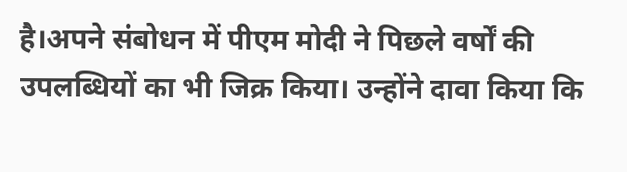है।अपने संबोधन में पीएम मोदी ने पिछले वर्षों की उपलब्धियों का भी जिक्र किया। उन्होंने दावा किया कि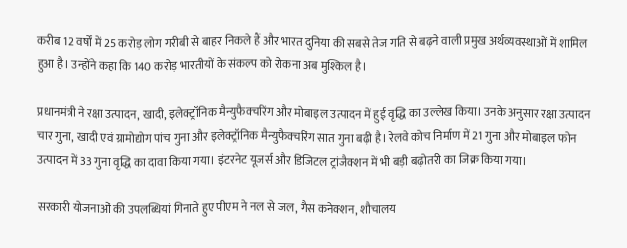करीब 12 वर्षों में 25 करोड़ लोग गरीबी से बाहर निकले हैं और भारत दुनिया की सबसे तेज गति से बढ़ने वाली प्रमुख अर्थव्यवस्थाओं में शामिल हुआ है। उन्होंने कहा कि 140 करोड़ भारतीयों के संकल्प को रोकना अब मुश्किल है।

प्रधानमंत्री ने रक्षा उत्पादन, खादी, इलेक्ट्रॉनिक मैन्युफैक्चरिंग और मोबाइल उत्पादन में हुई वृद्धि का उल्लेख किया। उनके अनुसार रक्षा उत्पादन चार गुना, खादी एवं ग्रामोद्योग पांच गुना और इलेक्ट्रॉनिक मैन्युफैक्चरिंग सात गुना बढ़ी है। रेलवे कोच निर्माण में 21 गुना और मोबाइल फोन उत्पादन में 33 गुना वृद्धि का दावा किया गया। इंटरनेट यूजर्स और डिजिटल ट्रांजैक्शन में भी बड़ी बढ़ोतरी का जिक्र किया गया।

सरकारी योजनाओं की उपलब्धियां गिनाते हुए पीएम ने नल से जल, गैस कनेक्शन, शौचालय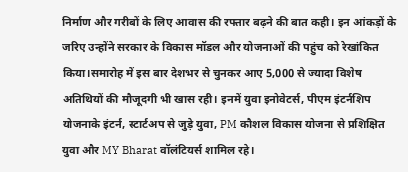निर्माण और गरीबों के लिए आवास की रफ्तार बढ़ने की बात कही। इन आंकड़ों के जरिए उन्होंने सरकार के विकास मॉडल और योजनाओं की पहुंच को रेखांकित किया।समारोह में इस बार देशभर से चुनकर आए 5,000 से ज्यादा विशेष अतिथियों की मौजूदगी भी खास रही। इनमें युवा इनोवेटर्स, पीएम इंटर्नशिप योजनाके इंटर्न, स्टार्टअप से जुड़े युवा, PM कौशल विकास योजना से प्रशिक्षित युवा और MY Bharat वॉलंटियर्स शामिल रहे।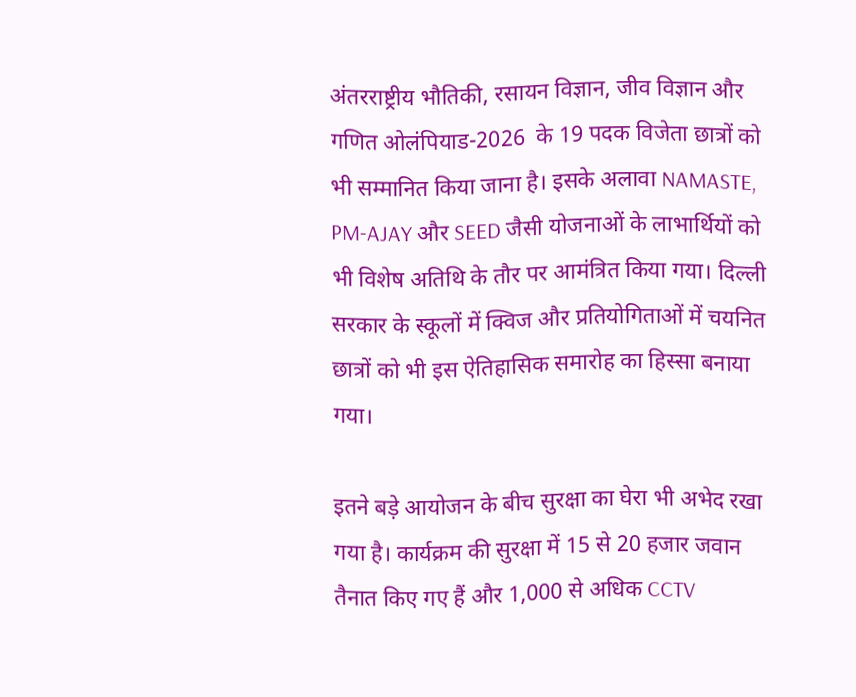अंतरराष्ट्रीय भौतिकी, रसायन विज्ञान, जीव विज्ञान और गणित ओलंपियाड-2026  के 19 पदक विजेता छात्रों को भी सम्मानित किया जाना है। इसके अलावा NAMASTE, PM-AJAY और SEED जैसी योजनाओं के लाभार्थियों को भी विशेष अतिथि के तौर पर आमंत्रित किया गया। दिल्ली सरकार के स्कूलों में क्विज और प्रतियोगिताओं में चयनित छात्रों को भी इस ऐतिहासिक समारोह का हिस्सा बनाया गया।

इतने बड़े आयोजन के बीच सुरक्षा का घेरा भी अभेद रखा गया है। कार्यक्रम की सुरक्षा में 15 से 20 हजार जवान तैनात किए गए हैं और 1,000 से अधिक CCTV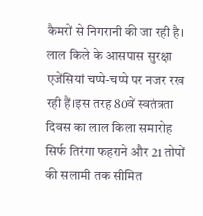कैमरों से निगरानी की जा रही है। लाल किले के आसपास सुरक्षा एजेंसियां चप्पे-चप्पे पर नजर रख रही हैं।इस तरह 80वें स्वतंत्रता दिवस का लाल किला समारोह सिर्फ तिरंगा फहराने और 21 तोपों की सलामी तक सीमित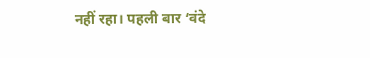नहीं रहा। पहली बार ‘वंदे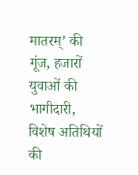मातरम्’ की गूंज, हजारों युवाओं की भागीदारी, विशेष अतिथियों की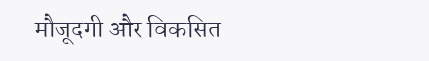मौजूदगी और विकसित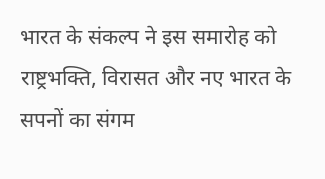भारत के संकल्प ने इस समारोह को राष्ट्रभक्ति, विरासत और नए भारत के सपनों का संगम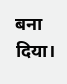बना दिया।